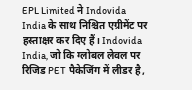EPL Limited ने Indovida India के साथ निश्चित एग्रीमेंट पर हस्ताक्षर कर दिए हैं। Indovida India, जो कि ग्लोबल लेवल पर रिजिड PET पैकेजिंग में लीडर है,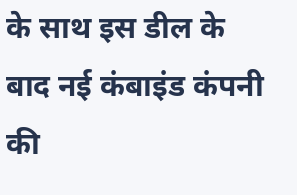के साथ इस डील के बाद नई कंबाइंड कंपनी की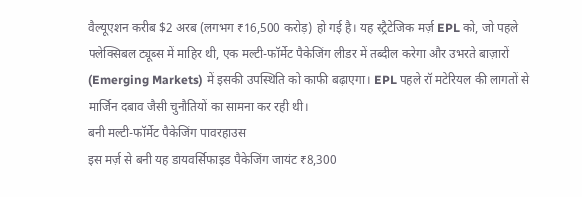वैल्यूएशन करीब $2 अरब (लगभग ₹16,500 करोड़) हो गई है। यह स्ट्रैटेजिक मर्ज़ EPL को, जो पहले फ्लेक्सिबल ट्यूब्स में माहिर थी, एक मल्टी-फॉर्मेट पैकेजिंग लीडर में तब्दील करेगा और उभरते बाज़ारों (Emerging Markets) में इसकी उपस्थिति को काफी बढ़ाएगा। EPL पहले रॉ मटेरियल की लागतों से मार्जिन दबाव जैसी चुनौतियों का सामना कर रही थी।
बनी मल्टी-फॉर्मेट पैकेजिंग पावरहाउस
इस मर्ज़ से बनी यह डायवर्सिफाइड पैकेजिंग जायंट ₹8,300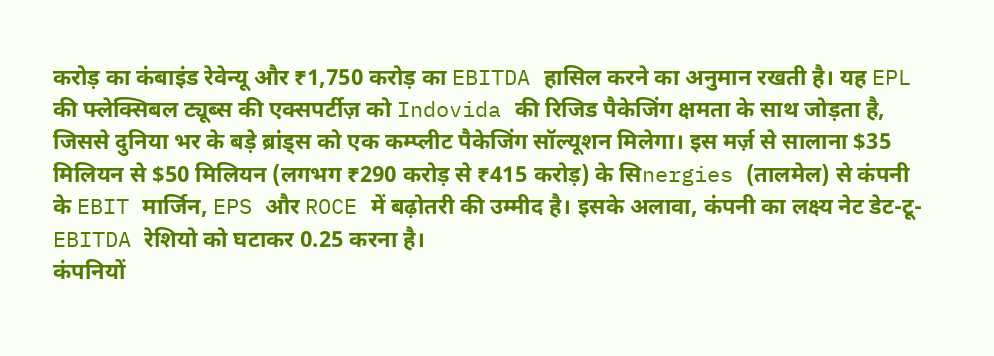करोड़ का कंबाइंड रेवेन्यू और ₹1,750 करोड़ का EBITDA हासिल करने का अनुमान रखती है। यह EPL की फ्लेक्सिबल ट्यूब्स की एक्सपर्टीज़ को Indovida की रिजिड पैकेजिंग क्षमता के साथ जोड़ता है, जिससे दुनिया भर के बड़े ब्रांड्स को एक कम्प्लीट पैकेजिंग सॉल्यूशन मिलेगा। इस मर्ज़ से सालाना $35 मिलियन से $50 मिलियन (लगभग ₹290 करोड़ से ₹415 करोड़) के सिnergies (तालमेल) से कंपनी के EBIT मार्जिन, EPS और ROCE में बढ़ोतरी की उम्मीद है। इसके अलावा, कंपनी का लक्ष्य नेट डेट-टू-EBITDA रेशियो को घटाकर 0.25 करना है।
कंपनियों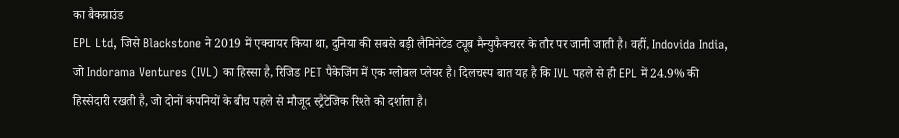का बैकग्राउंड
EPL Ltd, जिसे Blackstone ने 2019 में एक्वायर किया था, दुनिया की सबसे बड़ी लैमिनेटेड ट्यूब मैन्युफैक्चरर के तौर पर जानी जाती है। वहीं, Indovida India, जो Indorama Ventures (IVL) का हिस्सा है, रिजिड PET पैकेजिंग में एक ग्लोबल प्लेयर है। दिलचस्प बात यह है कि IVL पहले से ही EPL में 24.9% की हिस्सेदारी रखती है, जो दोनों कंपनियों के बीच पहले से मौजूद स्ट्रैटेजिक रिश्ते को दर्शाता है।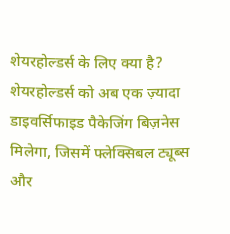शेयरहोल्डर्स के लिए क्या है?
शेयरहोल्डर्स को अब एक ज़्यादा डाइवर्सिफाइड पैकेजिंग बिज़नेस मिलेगा, जिसमें फ्लेक्सिबल ट्यूब्स और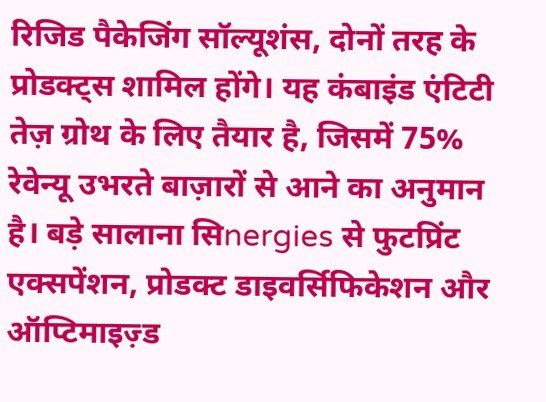रिजिड पैकेजिंग सॉल्यूशंस, दोनों तरह के प्रोडक्ट्स शामिल होंगे। यह कंबाइंड एंटिटी तेज़ ग्रोथ के लिए तैयार है, जिसमें 75% रेवेन्यू उभरते बाज़ारों से आने का अनुमान है। बड़े सालाना सिnergies से फुटप्रिंट एक्सपेंशन, प्रोडक्ट डाइवर्सिफिकेशन और ऑप्टिमाइज़्ड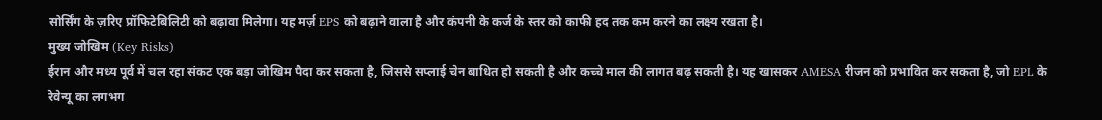सोर्सिंग के ज़रिए प्रॉफिटेबिलिटी को बढ़ावा मिलेगा। यह मर्ज़ EPS को बढ़ाने वाला है और कंपनी के कर्ज के स्तर को काफी हद तक कम करने का लक्ष्य रखता है।
मुख्य जोखिम (Key Risks)
ईरान और मध्य पूर्व में चल रहा संकट एक बड़ा जोखिम पैदा कर सकता है, जिससे सप्लाई चेन बाधित हो सकती है और कच्चे माल की लागत बढ़ सकती है। यह खासकर AMESA रीजन को प्रभावित कर सकता है, जो EPL के रेवेन्यू का लगभग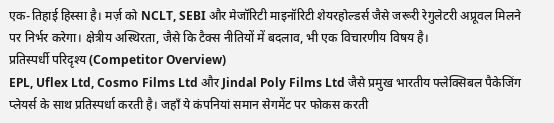एक-तिहाई हिस्सा है। मर्ज़ को NCLT, SEBI और मेजॉरिटी माइनॉरिटी शेयरहोल्डर्स जैसे जरूरी रेगुलेटरी अप्रूवल मिलने पर निर्भर करेगा। क्षेत्रीय अस्थिरता, जैसे कि टैक्स नीतियों में बदलाव, भी एक विचारणीय विषय है।
प्रतिस्पर्धी परिदृश्य (Competitor Overview)
EPL, Uflex Ltd, Cosmo Films Ltd और Jindal Poly Films Ltd जैसे प्रमुख भारतीय फ्लेक्सिबल पैकेजिंग प्लेयर्स के साथ प्रतिस्पर्धा करती है। जहाँ ये कंपनियां समान सेगमेंट पर फोकस करती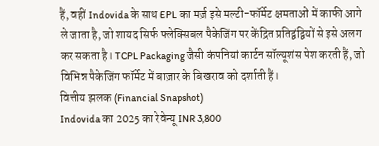हैं, वहीं Indovida के साथ EPL का मर्ज़ इसे मल्टी-फॉर्मेट क्षमताओं में काफी आगे ले जाता है, जो शायद सिर्फ फ्लेक्सिबल पैकेजिंग पर केंद्रित प्रतिद्वंद्वियों से इसे अलग कर सकता है। TCPL Packaging जैसी कंपनियां कार्टन सॉल्यूशंस पेश करती हैं, जो विभिन्न पैकेजिंग फॉर्मेट में बाज़ार के बिखराव को दर्शाती हैं।
वित्तीय झलक (Financial Snapshot)
Indovida का 2025 का रेवेन्यू INR 3,800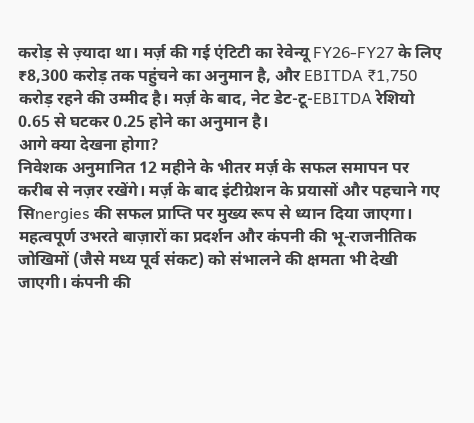करोड़ से ज़्यादा था। मर्ज़ की गई एंटिटी का रेवेन्यू FY26-FY27 के लिए ₹8,300 करोड़ तक पहुंचने का अनुमान है, और EBITDA ₹1,750 करोड़ रहने की उम्मीद है। मर्ज़ के बाद, नेट डेट-टू-EBITDA रेशियो 0.65 से घटकर 0.25 होने का अनुमान है।
आगे क्या देखना होगा?
निवेशक अनुमानित 12 महीने के भीतर मर्ज़ के सफल समापन पर करीब से नज़र रखेंगे। मर्ज़ के बाद इंटीग्रेशन के प्रयासों और पहचाने गए सिnergies की सफल प्राप्ति पर मुख्य रूप से ध्यान दिया जाएगा। महत्वपूर्ण उभरते बाज़ारों का प्रदर्शन और कंपनी की भू-राजनीतिक जोखिमों (जैसे मध्य पूर्व संकट) को संभालने की क्षमता भी देखी जाएगी। कंपनी की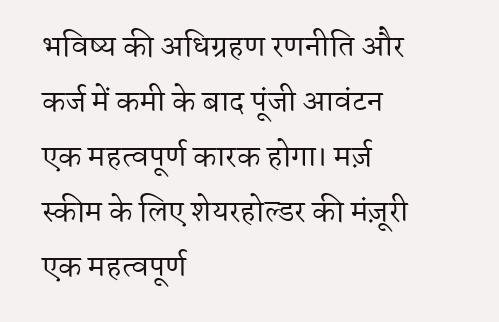भविष्य की अधिग्रहण रणनीति और कर्ज में कमी के बाद पूंजी आवंटन एक महत्वपूर्ण कारक होगा। मर्ज़ स्कीम के लिए शेयरहोल्डर की मंज़ूरी एक महत्वपूर्ण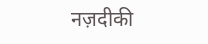नज़दीकी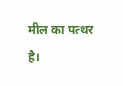मील का पत्थर है।